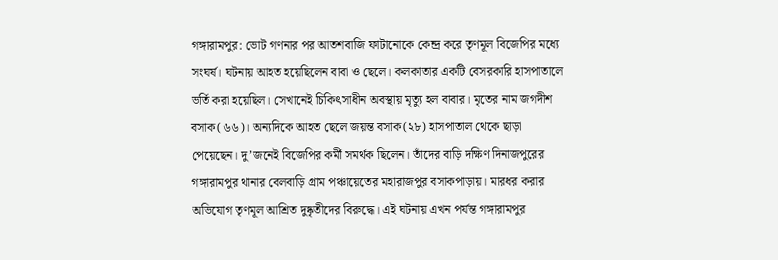গঙ্গারামপুর: ভোট গণনার পর আতশবাজি ফাটানোকে কেন্দ্র করে তৃণমূল বিজেপির মধ্যে সংঘর্ষ। ঘটনায় আহত হয়েছিলেন বাবা ও ছেলে। কলকাতার একটি বেসরকারি হাসপাতালে ভর্তি করা হয়েছিল। সেখানেই চিকিৎসাধীন অবস্থায় মৃত্যু হল বাবার। মৃতের নাম জগদীশ বসাক(৬৬)। অন্যদিকে আহত ছেলে জয়ন্ত বসাক(২৮) হাসপাতাল থেকে ছাড়া পেয়েছেন। দু’জনেই বিজেপির কর্মী সমর্থক ছিলেন। তাঁদের বাড়ি দক্ষিণ দিনাজপুরের গঙ্গারামপুর থানার বেলবাড়ি গ্রাম পঞ্চায়েতের মহারাজপুর বসাকপাড়ায়। মারধর করার অভিযোগ তৃণমূল আশ্রিত দুষ্কৃতীদের বিরুদ্ধে। এই ঘটনায় এখন পর্যন্ত গঙ্গারামপুর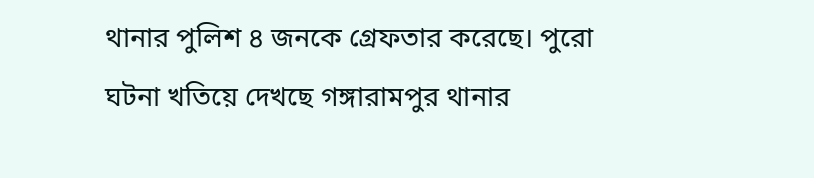থানার পুলিশ ৪ জনকে গ্রেফতার করেছে। পুরো ঘটনা খতিয়ে দেখছে গঙ্গারামপুর থানার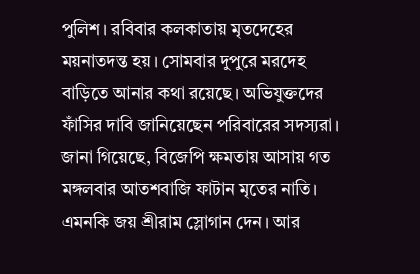পুলিশ। রবিবার কলকাতায় মৃতদেহের ময়নাতদন্ত হয়। সোমবার দুপুরে মরদেহ বাড়িতে আনার কথা রয়েছে। অভিযুক্তদের ফাঁসির দাবি জানিয়েছেন পরিবারের সদস্যরা।
জানা গিয়েছে, বিজেপি ক্ষমতায় আসায় গত মঙ্গলবার আতশবাজি ফাটান মৃতের নাতি। এমনকি জয় শ্রীরাম স্লোগান দেন। আর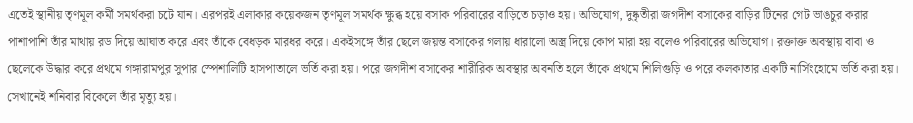এতেই স্থানীয় তৃণমূল কর্মী সমর্থকরা চটে যান। এরপরই এলাকার কয়েকজন তৃণমূল সমর্থক ক্ষুব্ধ হয়ে বসাক পরিবারের বাড়িতে চড়াও হয়। অভিযোগ, দুষ্কৃতীরা জগদীশ বসাকের বাড়ির টিনের গেট ভাঙচুর করার পাশাপাশি তাঁর মাথায় রড দিয়ে আঘাত করে এবং তাঁকে বেধড়ক মারধর করে। একইসঙ্গে তাঁর ছেলে জয়ন্ত বসাকের গলায় ধারালো অস্ত্র দিয়ে কোপ মারা হয় বলেও পরিবারের অভিযোগ। রক্তাক্ত অবস্থায় বাবা ও ছেলেকে উদ্ধার করে প্রথমে গঙ্গারামপুর সুপার স্পেশালিটি হাসপাতালে ভর্তি করা হয়। পরে জগদীশ বসাকের শারীরিক অবস্থার অবনতি হলে তাঁকে প্রথমে শিলিগুড়ি ও পরে কলকাতার একটি নার্সিংহোমে ভর্তি করা হয়। সেখানেই শনিবার বিকেলে তাঁর মৃত্যু হয়।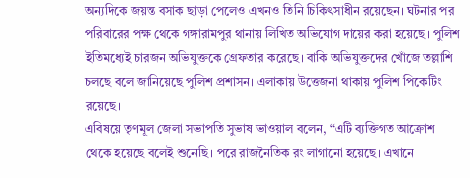অন্যদিকে জয়ন্ত বসাক ছাড়া পেলেও এখনও তিনি চিকিৎসাধীন রয়েছেন। ঘটনার পর পরিবারের পক্ষ থেকে গঙ্গারামপুর থানায় লিখিত অভিযোগ দায়ের করা হয়েছে। পুলিশ ইতিমধ্যেই চারজন অভিযুক্তকে গ্রেফতার করেছে। বাকি অভিযুক্তদের খোঁজে তল্লাশি চলছে বলে জানিয়েছে পুলিশ প্রশাসন। এলাকায় উত্তেজনা থাকায় পুলিশ পিকেটিং রয়েছে।
এবিষয়ে তৃণমূল জেলা সভাপতি সুভাষ ভাওয়াল বলেন, “এটি ব্যক্তিগত আক্রোশ থেকে হয়েছে বলেই শুনেছি। পরে রাজনৈতিক রং লাগানো হয়েছে। এখানে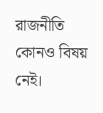রাজনীতি কোনও বিষয় নেই।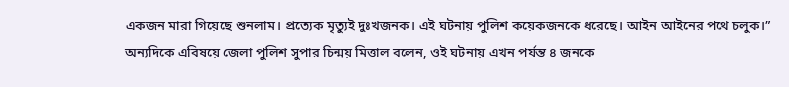একজন মারা গিয়েছে শুনলাম। প্রত্যেক মৃত্যুই দুঃখজনক। এই ঘটনায় পুলিশ কয়েকজনকে ধরেছে। আইন আইনের পথে চলুক।” অন্যদিকে এবিষয়ে জেলা পুলিশ সুপার চিন্ময় মিত্তাল বলেন, ওই ঘটনায় এখন পর্যন্ত ৪ জনকে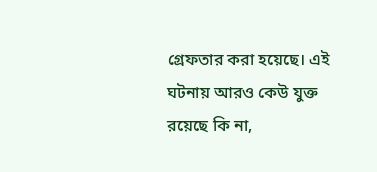গ্রেফতার করা হয়েছে। এই ঘটনায় আরও কেউ যুক্ত রয়েছে কি না,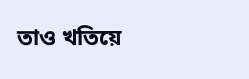তাও খতিয়ে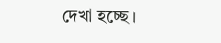দেখা হচ্ছে।